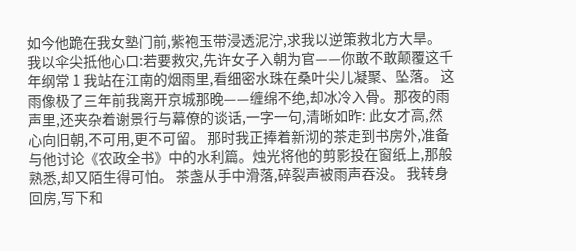如今他跪在我女塾门前,紫袍玉带浸透泥泞,求我以逆策救北方大旱。 我以伞尖抵他心口:若要救灾,先许女子入朝为官——你敢不敢颠覆这千年纲常 1 我站在江南的烟雨里,看细密水珠在桑叶尖儿凝聚、坠落。 这雨像极了三年前我离开京城那晚——缠绵不绝,却冰冷入骨。那夜的雨声里,还夹杂着谢景行与幕僚的谈话,一字一句,清晰如昨: 此女才高,然心向旧朝,不可用,更不可留。 那时我正捧着新沏的茶走到书房外,准备与他讨论《农政全书》中的水利篇。烛光将他的剪影投在窗纸上,那般熟悉,却又陌生得可怕。 茶盏从手中滑落,碎裂声被雨声吞没。 我转身回房,写下和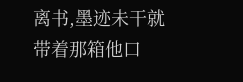离书,墨迹未干就带着那箱他口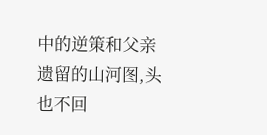中的逆策和父亲遗留的山河图,头也不回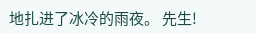地扎进了冰冷的雨夜。 先生!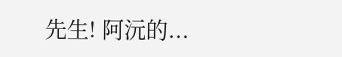先生! 阿沅的...